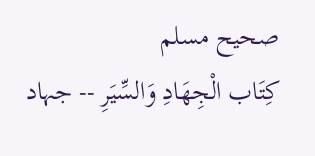صحيح مسلم
كِتَاب الْجِهَادِ وَالسِّيَرِ -- جہاد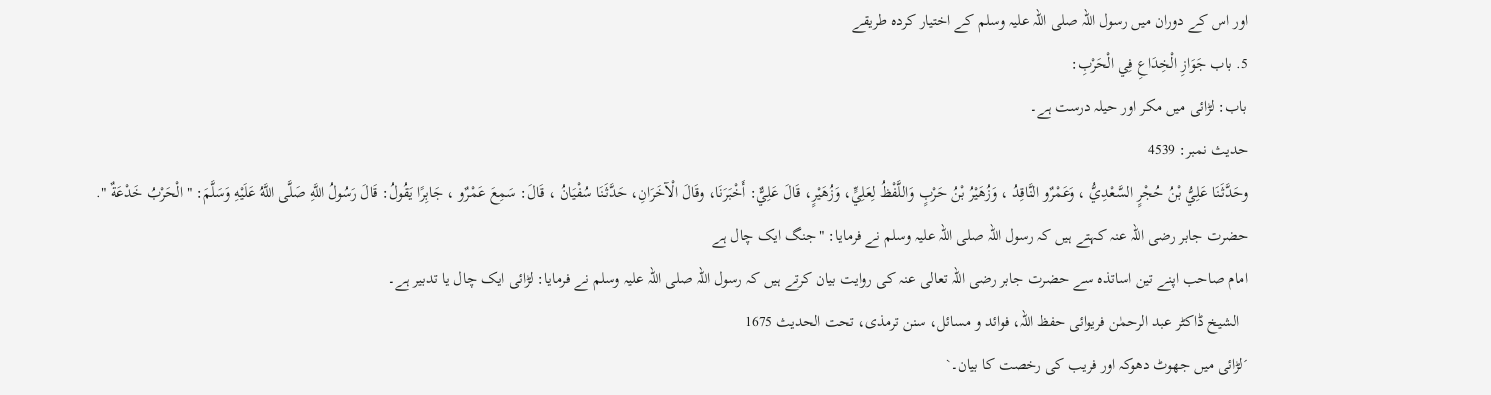اور اس کے دوران میں رسول اللہ صلی اللہ علیہ وسلم کے اختیار کردہ طریقے
5. باب جَوَازِ الْخِدَاعِ فِي الْحَرْبِ:
باب: لڑائی میں مکر اور حیلہ درست ہے۔
حدیث نمبر: 4539
وحَدَّثَنَا عَلِيُّ بْنُ حُجْرٍ السَّعْدِيُّ ، وَعَمْرٌو النَّاقِدُ ، وَزُهَيْرُ بْنُ حَرْبٍ وَاللَّفْظُ لِعَلِيٍّ، وَزُهَيْرٍ، قَالَ عَلِيٌّ: أَخْبَرَنَا، وقَالَ الْآخَرَانِ، حَدَّثَنَا سُفْيَانُ ، قَالَ: سَمِعَ عَمْرٌو ، جَابِرًا يَقُولُ: قَالَ رَسُولُ اللَّهِ صَلَّى اللَّهُ عَلَيْهِ وَسَلَّمَ: " الْحَرْبُ خَدْعَةٌ ".
حضرت جابر رضی اللہ عنہ کہتے ہیں کہ رسول اللہ صلی اللہ علیہ وسلم نے فرمایا: "جنگ ایک چال ہے
امام صاحب اپنے تین اساتذہ سے حضرت جابر رضی اللہ تعالی عنہ کی روایت بیان کرتے ہیں کہ رسول اللہ صلی اللہ علیہ وسلم نے فرمایا: لڑائی ایک چال یا تدبیر ہے۔
  الشیخ ڈاکٹر عبد الرحمٰن فریوائی حفظ اللہ، فوائد و مسائل، سنن ترمذی، تحت الحديث 1675
´لڑائی میں جھوٹ دھوکہ اور فریب کی رخصت کا بیان۔`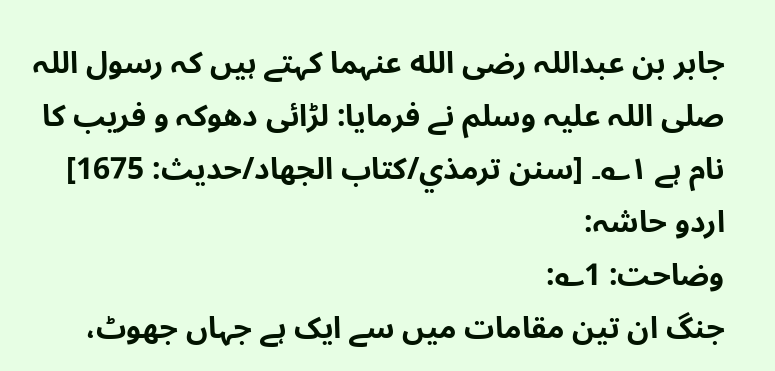جابر بن عبداللہ رضی الله عنہما کہتے ہیں کہ رسول اللہ صلی اللہ علیہ وسلم نے فرمایا: لڑائی دھوکہ و فریب کا نام ہے ۱؎۔ [سنن ترمذي/كتاب الجهاد/حدیث: 1675]
اردو حاشہ:
وضاحت: 1؎:
جنگ ان تین مقامات میں سے ایک ہے جہاں جھوٹ،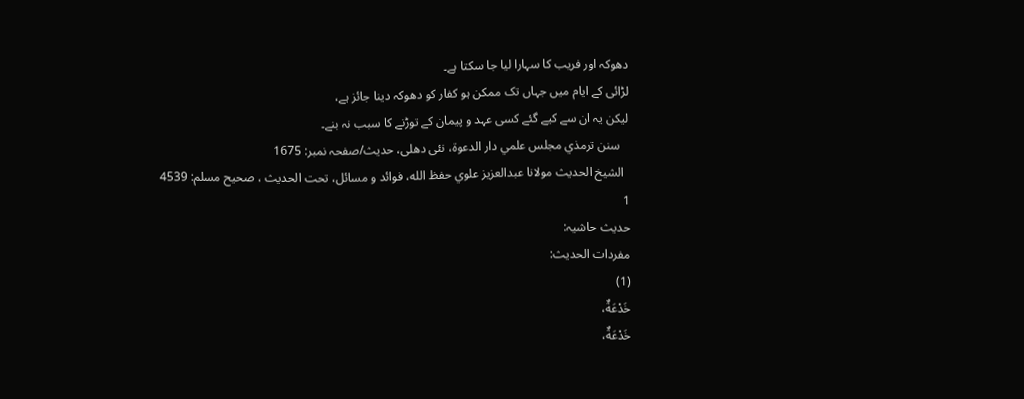دھوکہ اور فریب کا سہارا لیا جا سکتا ہے۔
لڑائی کے ایام میں جہاں تک ممکن ہو کفار کو دھوکہ دینا جائز ہے،
لیکن یہ ان سے کیے گئے کسی عہد و پیمان کے توڑنے کا سبب نہ بنے۔
   سنن ترمذي مجلس علمي دار الدعوة، نئى دهلى، حدیث/صفحہ نمبر: 1675
  الشيخ الحديث مولانا عبدالعزيز علوي حفظ الله، فوائد و مسائل، تحت الحديث ، صحيح مسلم: 4539
1
حدیث حاشیہ:
مفردات الحدیث:
(1)
خَدْعَةٌ،
خَدْعَةٌ،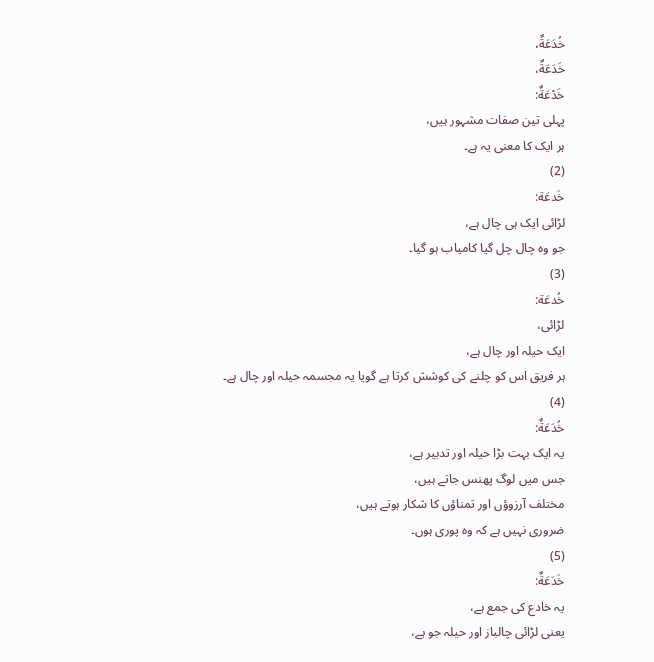خُدَعَةٌ،
خَدَعَةٌ،
خَدْعَةٌ:
پہلی تین صفات مشہور ہیں،
ہر ایک کا معنی یہ ہے۔
(2)
خَدعَة:
لڑائی ایک ہی چال ہے،
جو وہ چال چل گیا کامیاب ہو گیا۔
(3)
خُدعَة:
لڑائی،
ایک حیلہ اور چال ہے،
ہر فریق اس کو چلنے کی کوشش کرتا ہے گویا یہ مجسمہ حیلہ اور چال ہے۔
(4)
خُدَعَةٌ:
یہ ایک بہت بڑا حیلہ اور تدبیر ہے،
جس میں لوگ پھنس جاتے ہیں،
مختلف آرزوؤں اور تمناؤں کا شکار ہوتے ہیں،
ضروری نہیں ہے کہ وہ پوری ہوں۔
(5)
خَدَعَةٌ:
یہ خادع کی جمع ہے،
یعنی لڑائی چالباز اور حیلہ جو ہے،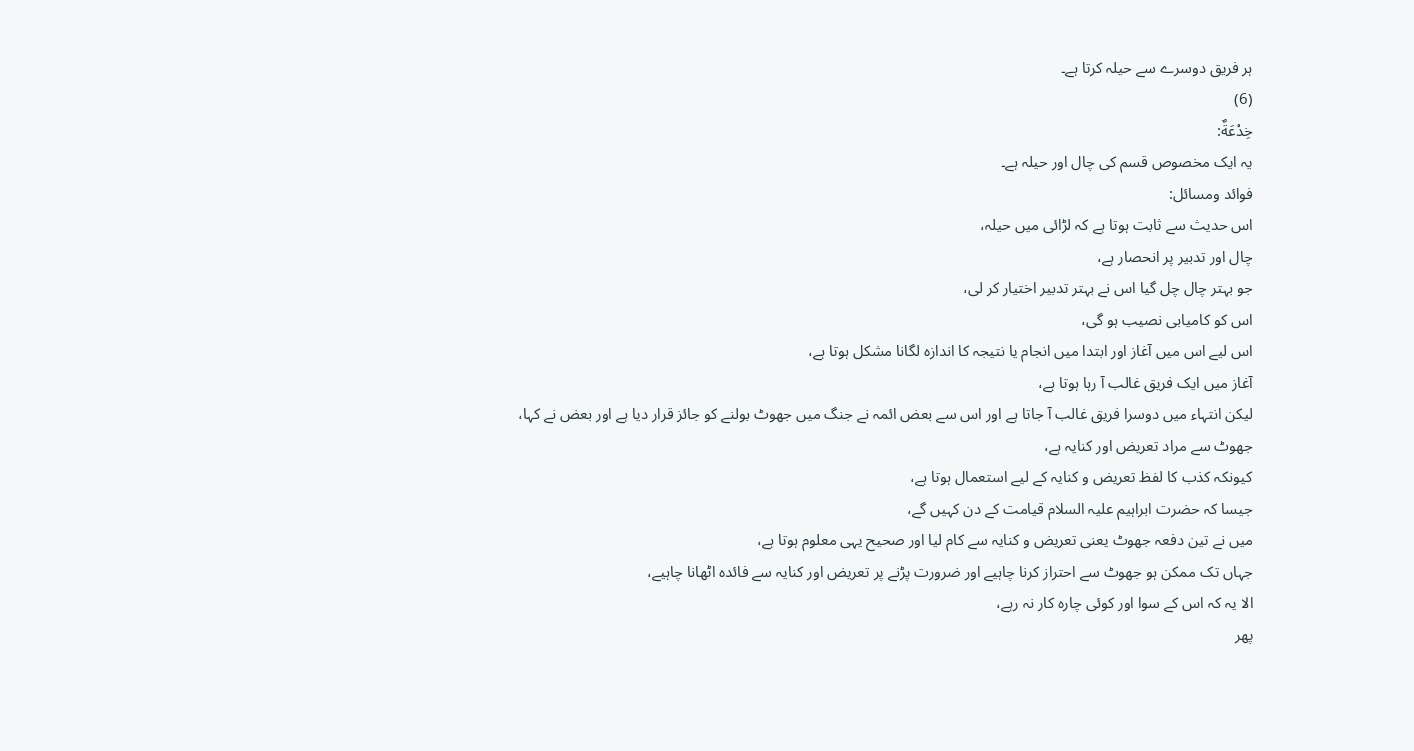ہر فریق دوسرے سے حیلہ کرتا ہے۔
(6)
خِدْعَةٌ:
یہ ایک مخصوص قسم کی چال اور حیلہ ہے۔
فوائد ومسائل:
اس حدیث سے ثابت ہوتا ہے کہ لڑائی میں حیلہ،
چال اور تدبیر پر انحصار ہے،
جو بہتر چال چل گیا اس نے بہتر تدبیر اختیار کر لی،
اس کو کامیابی نصیب ہو گی،
اس لیے اس میں آغاز اور ابتدا میں انجام یا نتیجہ کا اندازہ لگانا مشکل ہوتا ہے،
آغاز میں ایک فریق غالب آ رہا ہوتا ہے،
لیکن انتہاء میں دوسرا فریق غالب آ جاتا ہے اور اس سے بعض ائمہ نے جنگ میں جھوٹ بولنے کو جائز قرار دیا ہے اور بعض نے کہا،
جھوٹ سے مراد تعریض اور کنایہ ہے،
کیونکہ کذب کا لفظ تعریض و کنایہ کے لیے استعمال ہوتا ہے،
جیسا کہ حضرت ابراہیم علیہ السلام قیامت کے دن کہیں گے،
میں نے تین دفعہ جھوٹ یعنی تعریض و کنایہ سے کام لیا اور صحیح یہی معلوم ہوتا ہے،
جہاں تک ممکن ہو جھوٹ سے احتراز کرنا چاہیے اور ضرورت پڑنے پر تعریض اور کنایہ سے فائدہ اٹھانا چاہیے،
الا یہ کہ اس کے سوا اور کوئی چارہ کار نہ رہے،
پھر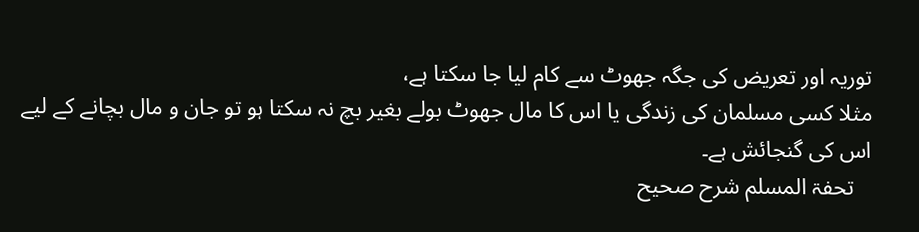توریہ اور تعریض کی جگہ جھوٹ سے کام لیا جا سکتا ہے،
مثلا کسی مسلمان کی زندگی یا اس کا مال جھوٹ بولے بغیر بچ نہ سکتا ہو تو جان و مال بچانے کے لیے اس کی گنجائش ہے۔
   تحفۃ المسلم شرح صحیح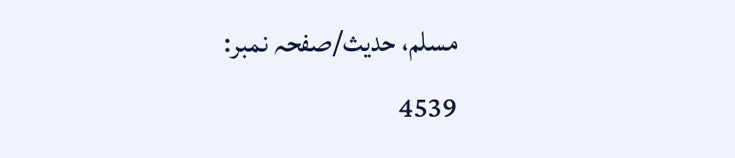مسلم، حدیث/صفحہ نمبر: 4539